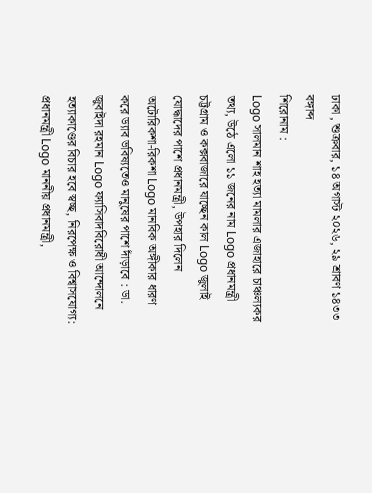ঢাকা , শুক্রবার, ১৪ অগাস্ট ২০২৬, ২৯ শ্রাবণ ১৪৩৩ বঙ্গাব্দ
শিরোনাম :
Logo সালমান শাহ হত্যা মামলার এজাহারে চাঞ্চল্যকর তথ্য, উঠে এলো ১১ জনের নাম Logo প্রধানমন্ত্রী চট্টগ্রাম ও কক্সবাজারে যাচ্ছেন কাল Logo জুলাই যোদ্ধাদের পাশে প্রধানমন্ত্রী, উপহার দিলেন অটোরিকশা-রিকশা Logo মানবিক অঙ্গীকার ধারণ করে ড্যাব ভবিষ্যতেও মানুষের পাশে দাঁড়াবে : ডা. জুবাইদা রহমান Logo ফ্যাসিবাদবিরোধী আন্দোলনে হত্যাকাণ্ডের বিচার হবে স্বচ্ছ, নিরপেক্ষ ও বিশ্বাসযোগ্য: প্রধানমন্ত্রী Logo মাননীয় প্রধানমন্ত্রী,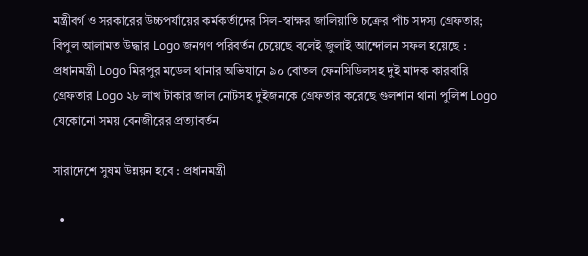মন্ত্রীবর্গ ও সরকারের উচ্চপর্যায়ের কর্মকর্তাদের সিল-স্বাক্ষর জালিয়াতি চক্রের পাঁচ সদস্য গ্রেফতার; বিপুল আলামত উদ্ধার Logo জনগণ পরিবর্তন চেয়েছে বলেই জুলাই আন্দোলন সফল হয়েছে : প্রধানমন্ত্রী Logo মিরপুর মডেল থানার অভিযানে ৯০ বোতল ফেনসিডিলসহ দুই মাদক কারবারি গ্রেফতার Logo ২৮ লাখ টাকার জাল নোটসহ দুইজনকে গ্রেফতার করেছে গুলশান থানা পুলিশ Logo যেকোনো সময় বেনজীরের প্রত্যাবর্তন

সারাদেশে সুষম উন্নয়ন হবে : প্রধানমন্ত্রী

  •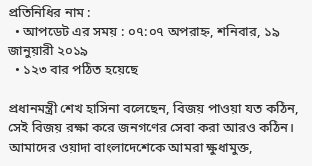প্রতিনিধির নাম :
  • আপডেট এর সময় : ০৭:০৭ অপরাহ্ন, শনিবার, ১৯ জানুয়ারী ২০১৯
  • ১২৩ বার পঠিত হয়েছে

প্রধানমন্ত্রী শেখ হাসিনা বলেছেন, বিজয় পাওয়া যত কঠিন, সেই বিজয় রক্ষা করে জনগণের সেবা করা আরও কঠিন। আমাদের ওয়াদা বাংলাদেশেকে আমরা ক্ষুধামুক্ত,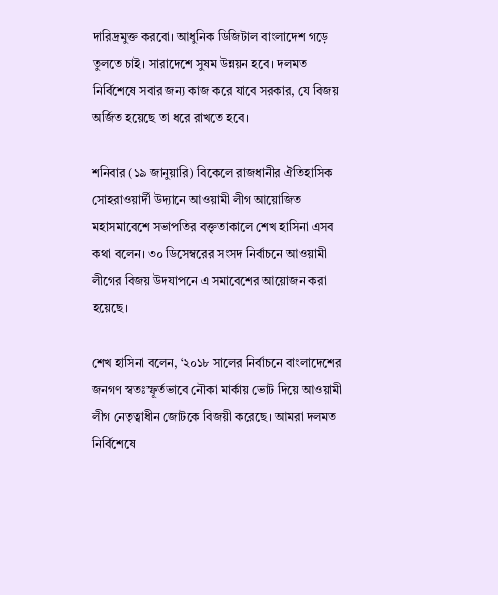দারিদ্রমুক্ত করবো। আধুনিক ডিজিটাল বাংলাদেশ গড়ে তুলতে চাই। সারাদেশে সুষম উন্নয়ন হবে। দলমত নির্বিশেষে সবার জন্য কাজ করে যাবে সরকার, যে বিজয় অর্জিত হয়েছে তা ধরে রাখতে হবে।

শনিবার (১৯ জানুয়ারি) বিকেলে রাজধানীর ঐতিহাসিক সোহরাওয়ার্দী উদ্যানে আওয়ামী লীগ আয়োজিত মহাসমাবেশে সভাপতির বক্তৃতাকালে শেখ হাসিনা এসব কথা বলেন। ৩০ ডিসেম্বরের সংসদ নির্বাচনে আওয়ামী লীগের বিজয় উদযাপনে এ সমাবেশের আয়োজন করা হয়েছে।

শেখ হাসিনা বলেন, ‘২০১৮ সালের নির্বাচনে বাংলাদেশের জনগণ স্বতঃস্ফূর্তভাবে নৌকা মার্কায় ভোট দিয়ে আওয়ামী লীগ নেতৃত্বাধীন জোটকে বিজয়ী করেছে। আমরা দলমত নির্বিশেষে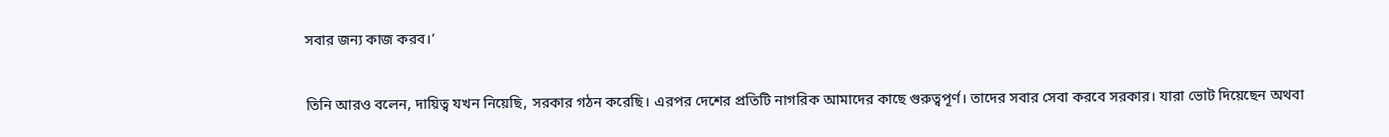সবার জন্য কাজ করব।’

তিনি আরও বলেন, দায়িত্ব যখন নিয়েছি, সরকার গঠন করেছি। এরপর দেশের প্রতিটি নাগরিক আমাদের কাছে গুরুত্বপূর্ণ। তাদের সবার সেবা করবে সরকার। যারা ভোট দিয়েছেন অথবা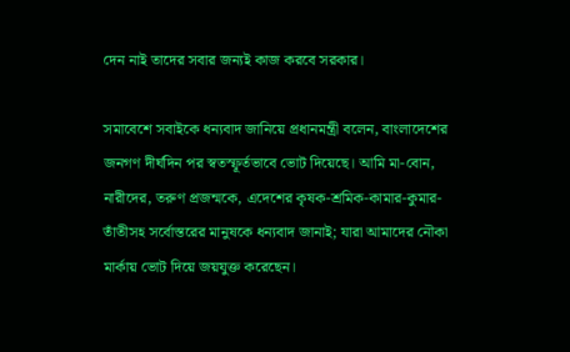দেন নাই তাদের সবার জন্যই কাজ করবে সরকার।

সমাবেশে সবাইকে ধন্যবাদ জানিয়ে প্রধানমন্ত্রী বলেন, বাংলাদেশের জনগণ দীর্ঘদিন পর স্বতস্ফূর্তভাবে ভোট দিয়েছে। আমি মা-বোন, নারীদের, তরুণ প্রজন্মকে, এদেশের কৃষক-শ্রমিক-কামার-কুমার-তাঁতীসহ সর্বোস্তরের মানুষকে ধন্যবাদ জানাই; যারা আমাদের নৌকা মার্কায় ভোট দিয়ে জয়যুক্ত করেছেন।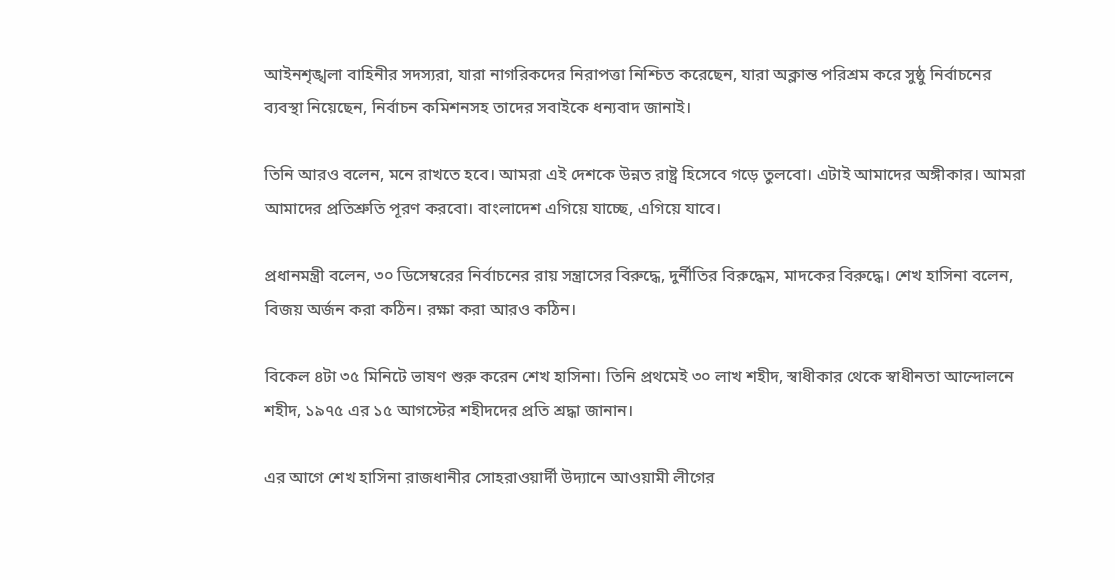আইনশৃঙ্খলা বাহিনীর সদস্যরা, যারা নাগরিকদের নিরাপত্তা নিশ্চিত করেছেন, যারা অক্লান্ত পরিশ্রম করে সুষ্ঠু নির্বাচনের ব্যবস্থা নিয়েছেন, নির্বাচন কমিশনসহ তাদের সবাইকে ধন্যবাদ জানাই।

তিনি আরও বলেন, মনে রাখতে হবে। আমরা এই দেশকে উন্নত রাষ্ট্র হিসেবে গড়ে তুলবো। এটাই আমাদের অঙ্গীকার। আমরা আমাদের প্রতিশ্রুতি পূরণ করবো। বাংলাদেশ এগিয়ে যাচ্ছে, এগিয়ে যাবে।

প্রধানমন্ত্রী বলেন, ৩০ ডিসেম্বরের নির্বাচনের রায় সন্ত্রাসের বিরুদ্ধে, দুর্নীতির বিরুদ্ধেম, মাদকের বিরুদ্ধে। শেখ হাসিনা বলেন, বিজয় অর্জন করা কঠিন। রক্ষা করা আরও কঠিন।

বিকেল ৪টা ৩৫ মিনিটে ভাষণ শুরু করেন শেখ হাসিনা। তিনি প্রথমেই ৩০ লাখ শহীদ, স্বাধীকার থেকে স্বাধীনতা আন্দোলনে শহীদ, ১৯৭৫ এর ১৫ আগস্টের শহীদদের প্রতি শ্রদ্ধা জানান।

এর আগে শেখ হাসিনা রাজধানীর সোহরাওয়ার্দী উদ্যানে আওয়ামী লীগের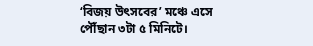‘বিজয় উৎসবের’ মঞ্চে এসে পৌঁছান ৩টা ৫ মিনিটে।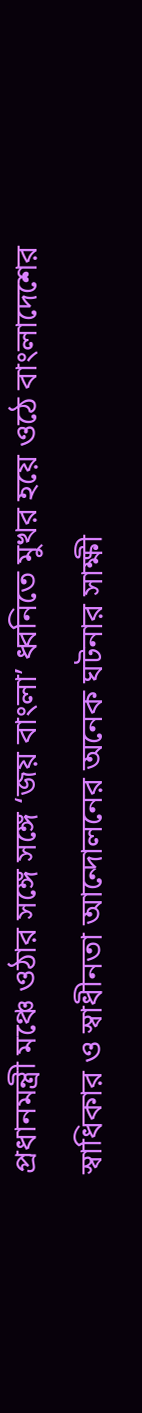প্রধানমন্ত্রী মঞ্চে ওঠার সঙ্গে সঙ্গে ‘জয় বাংলা’ ধ্বনিতে মুখর হয়ে ওঠে বাংলাদেশের স্বাধিকার ও স্বাধীনতা আন্দোলনের অনেক ঘটনার সাক্ষী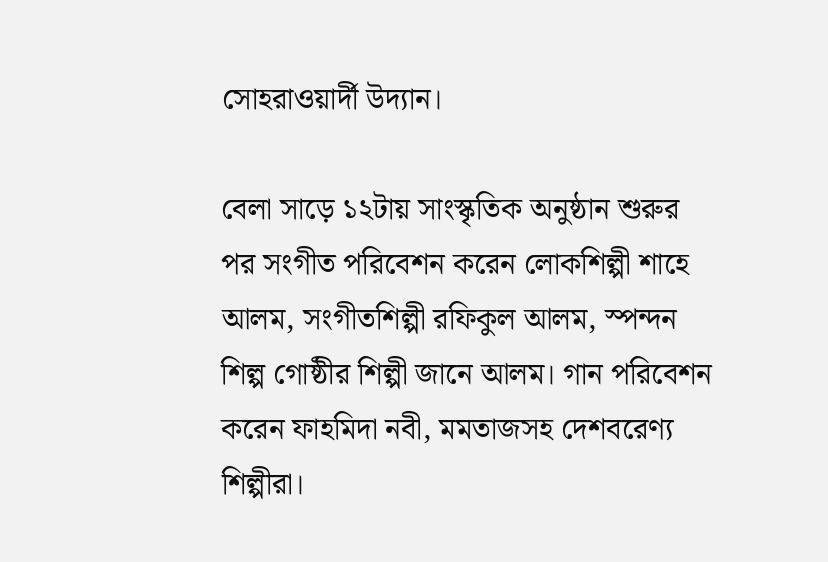সোহরাওয়ার্দী উদ্যান।

বেলা সাড়ে ১২টায় সাংস্কৃতিক অনুষ্ঠান শুরুর পর সংগীত পরিবেশন করেন লোকশিল্পী শাহে আলম, সংগীতশিল্পী রফিকুল আলম, স্পন্দন শিল্প গোষ্ঠীর শিল্পী জানে আলম। গান পরিবেশন করেন ফাহমিদা নবী, মমতাজসহ দেশবরেণ্য শিল্পীরা।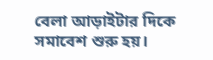বেলা আড়াইটার দিকে সমাবেশ শুরু হয়।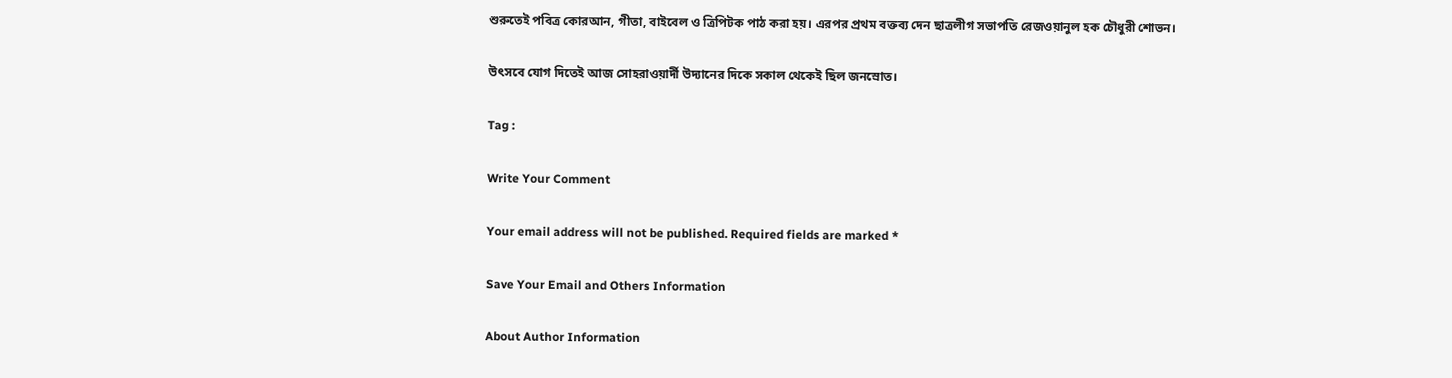শুরুতেই পবিত্র কোরআন, গীতা, বাইবেল ও ত্রিপিটক পাঠ করা হয়। এরপর প্রথম বক্তব্য দেন ছাত্রলীগ সভাপতি রেজওয়ানুল হক চৌধুরী শোভন।

উৎসবে যোগ দিতেই আজ সোহরাওয়ার্দী উদ্যানের দিকে সকাল থেকেই ছিল জনস্রোত।

Tag :

Write Your Comment

Your email address will not be published. Required fields are marked *

Save Your Email and Others Information

About Author Information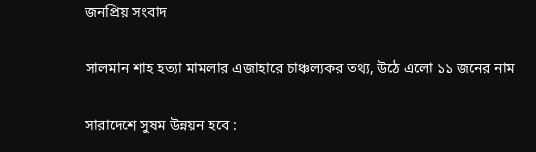জনপ্রিয় সংবাদ

সালমান শাহ হত্যা মামলার এজাহারে চাঞ্চল্যকর তথ্য, উঠে এলো ১১ জনের নাম

সারাদেশে সুষম উন্নয়ন হবে :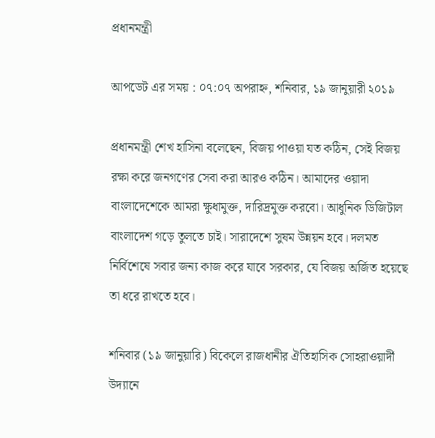প্রধানমন্ত্রী

আপডেট এর সময় : ০৭:০৭ অপরাহ্ন, শনিবার, ১৯ জানুয়ারী ২০১৯

প্রধানমন্ত্রী শেখ হাসিনা বলেছেন, বিজয় পাওয়া যত কঠিন, সেই বিজয় রক্ষা করে জনগণের সেবা করা আরও কঠিন। আমাদের ওয়াদা বাংলাদেশেকে আমরা ক্ষুধামুক্ত, দারিদ্রমুক্ত করবো। আধুনিক ডিজিটাল বাংলাদেশ গড়ে তুলতে চাই। সারাদেশে সুষম উন্নয়ন হবে। দলমত নির্বিশেষে সবার জন্য কাজ করে যাবে সরকার, যে বিজয় অর্জিত হয়েছে তা ধরে রাখতে হবে।

শনিবার (১৯ জানুয়ারি) বিকেলে রাজধানীর ঐতিহাসিক সোহরাওয়ার্দী উদ্যানে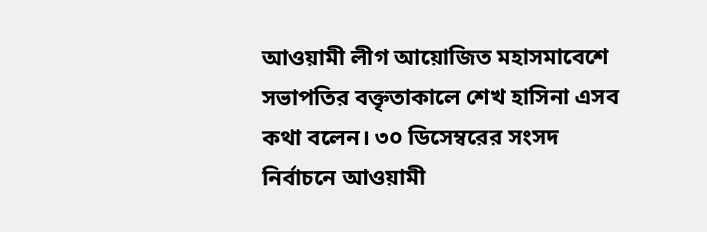আওয়ামী লীগ আয়োজিত মহাসমাবেশে সভাপতির বক্তৃতাকালে শেখ হাসিনা এসব কথা বলেন। ৩০ ডিসেম্বরের সংসদ নির্বাচনে আওয়ামী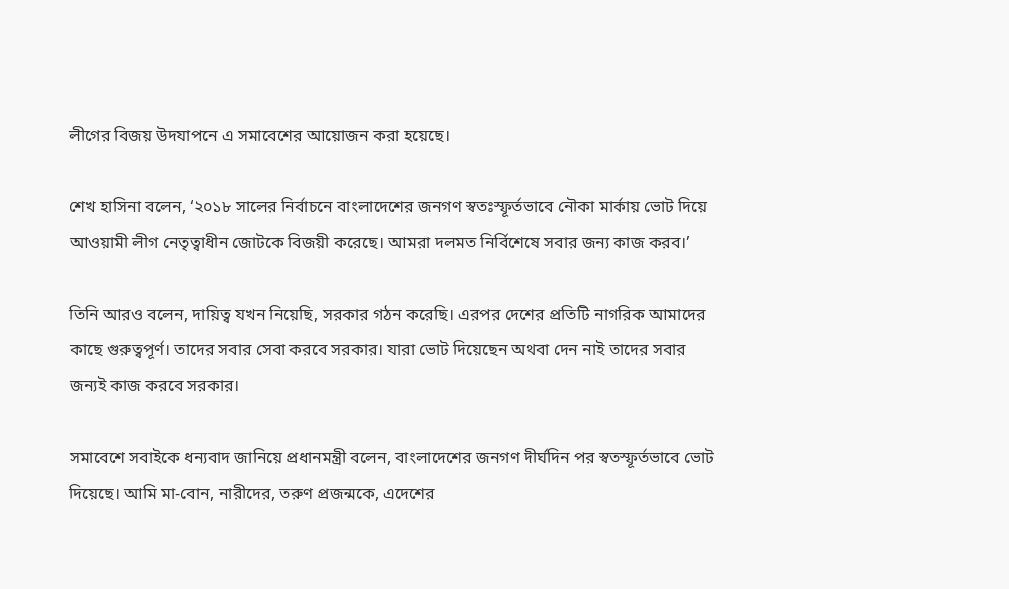লীগের বিজয় উদযাপনে এ সমাবেশের আয়োজন করা হয়েছে।

শেখ হাসিনা বলেন, ‘২০১৮ সালের নির্বাচনে বাংলাদেশের জনগণ স্বতঃস্ফূর্তভাবে নৌকা মার্কায় ভোট দিয়ে আওয়ামী লীগ নেতৃত্বাধীন জোটকে বিজয়ী করেছে। আমরা দলমত নির্বিশেষে সবার জন্য কাজ করব।’

তিনি আরও বলেন, দায়িত্ব যখন নিয়েছি, সরকার গঠন করেছি। এরপর দেশের প্রতিটি নাগরিক আমাদের কাছে গুরুত্বপূর্ণ। তাদের সবার সেবা করবে সরকার। যারা ভোট দিয়েছেন অথবা দেন নাই তাদের সবার জন্যই কাজ করবে সরকার।

সমাবেশে সবাইকে ধন্যবাদ জানিয়ে প্রধানমন্ত্রী বলেন, বাংলাদেশের জনগণ দীর্ঘদিন পর স্বতস্ফূর্তভাবে ভোট দিয়েছে। আমি মা-বোন, নারীদের, তরুণ প্রজন্মকে, এদেশের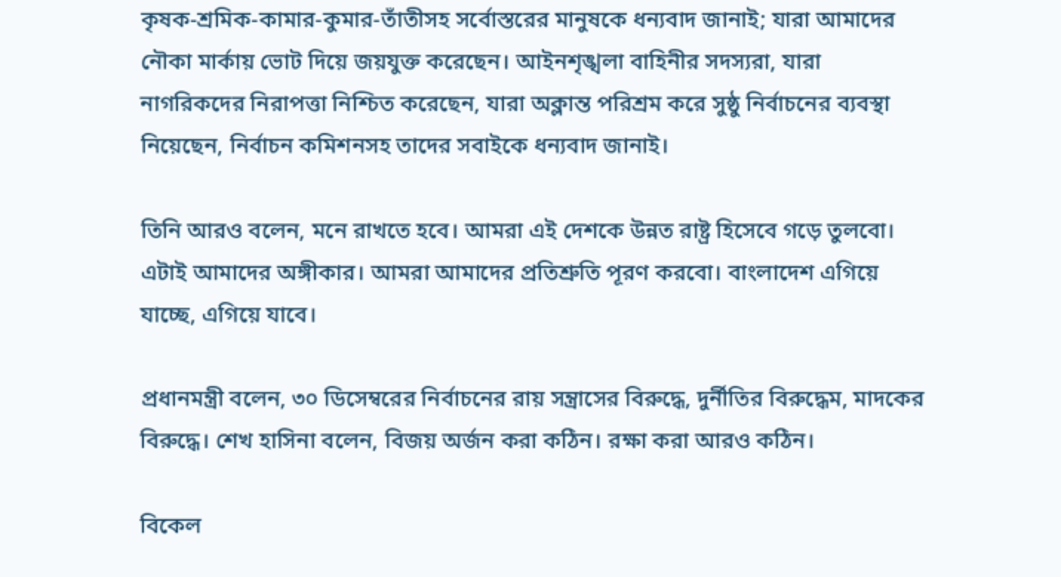কৃষক-শ্রমিক-কামার-কুমার-তাঁতীসহ সর্বোস্তরের মানুষকে ধন্যবাদ জানাই; যারা আমাদের নৌকা মার্কায় ভোট দিয়ে জয়যুক্ত করেছেন। আইনশৃঙ্খলা বাহিনীর সদস্যরা, যারা নাগরিকদের নিরাপত্তা নিশ্চিত করেছেন, যারা অক্লান্ত পরিশ্রম করে সুষ্ঠু নির্বাচনের ব্যবস্থা নিয়েছেন, নির্বাচন কমিশনসহ তাদের সবাইকে ধন্যবাদ জানাই।

তিনি আরও বলেন, মনে রাখতে হবে। আমরা এই দেশকে উন্নত রাষ্ট্র হিসেবে গড়ে তুলবো। এটাই আমাদের অঙ্গীকার। আমরা আমাদের প্রতিশ্রুতি পূরণ করবো। বাংলাদেশ এগিয়ে যাচ্ছে, এগিয়ে যাবে।

প্রধানমন্ত্রী বলেন, ৩০ ডিসেম্বরের নির্বাচনের রায় সন্ত্রাসের বিরুদ্ধে, দুর্নীতির বিরুদ্ধেম, মাদকের বিরুদ্ধে। শেখ হাসিনা বলেন, বিজয় অর্জন করা কঠিন। রক্ষা করা আরও কঠিন।

বিকেল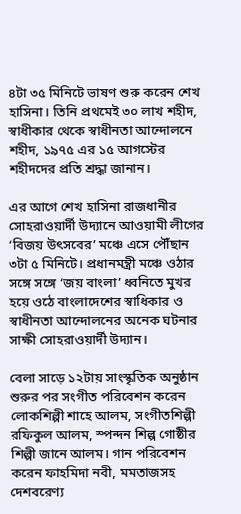৪টা ৩৫ মিনিটে ভাষণ শুরু করেন শেখ হাসিনা। তিনি প্রথমেই ৩০ লাখ শহীদ, স্বাধীকার থেকে স্বাধীনতা আন্দোলনে শহীদ, ১৯৭৫ এর ১৫ আগস্টের শহীদদের প্রতি শ্রদ্ধা জানান।

এর আগে শেখ হাসিনা রাজধানীর সোহরাওয়ার্দী উদ্যানে আওয়ামী লীগের ‘বিজয় উৎসবের’ মঞ্চে এসে পৌঁছান ৩টা ৫ মিনিটে। প্রধানমন্ত্রী মঞ্চে ওঠার সঙ্গে সঙ্গে ‘জয় বাংলা’ ধ্বনিতে মুখর হয়ে ওঠে বাংলাদেশের স্বাধিকার ও স্বাধীনতা আন্দোলনের অনেক ঘটনার সাক্ষী সোহরাওয়ার্দী উদ্যান।

বেলা সাড়ে ১২টায় সাংস্কৃতিক অনুষ্ঠান শুরুর পর সংগীত পরিবেশন করেন লোকশিল্পী শাহে আলম, সংগীতশিল্পী রফিকুল আলম, স্পন্দন শিল্প গোষ্ঠীর শিল্পী জানে আলম। গান পরিবেশন করেন ফাহমিদা নবী, মমতাজসহ দেশবরেণ্য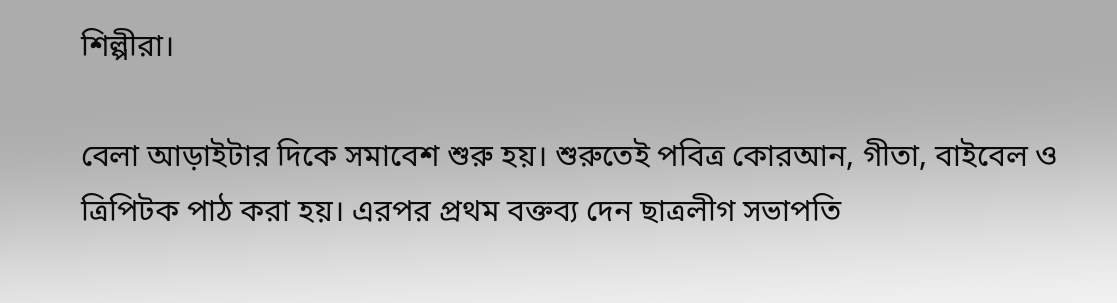শিল্পীরা।

বেলা আড়াইটার দিকে সমাবেশ শুরু হয়। শুরুতেই পবিত্র কোরআন, গীতা, বাইবেল ও ত্রিপিটক পাঠ করা হয়। এরপর প্রথম বক্তব্য দেন ছাত্রলীগ সভাপতি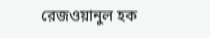রেজওয়ানুল হক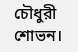চৌধুরী শোভন।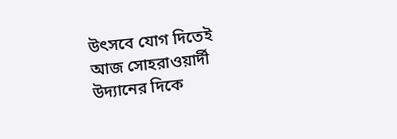উৎসবে যোগ দিতেই আজ সোহরাওয়ার্দী উদ্যানের দিকে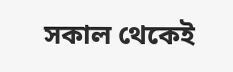সকাল থেকেই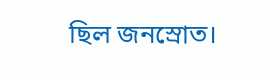ছিল জনস্রোত।